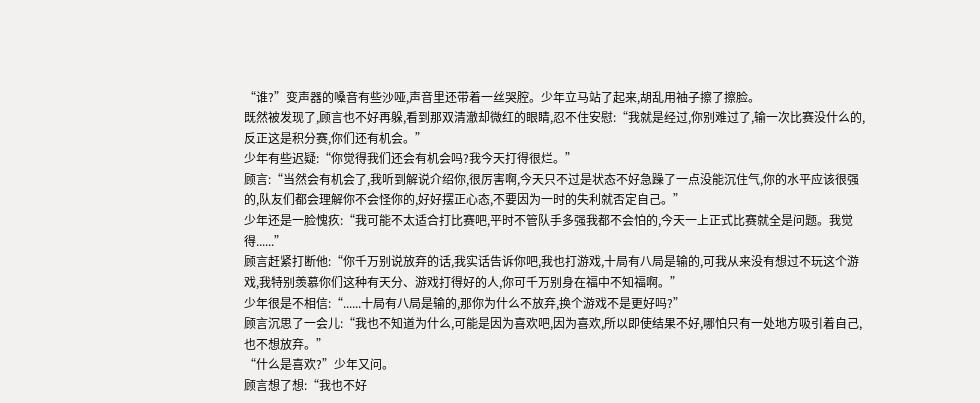“谁?”变声器的嗓音有些沙哑,声音里还带着一丝哭腔。少年立马站了起来,胡乱用袖子擦了擦脸。
既然被发现了,顾言也不好再躲,看到那双清澈却微红的眼睛,忍不住安慰:“我就是经过,你别难过了,输一次比赛没什么的,反正这是积分赛,你们还有机会。”
少年有些迟疑:“你觉得我们还会有机会吗?我今天打得很烂。”
顾言:“当然会有机会了,我听到解说介绍你,很厉害啊,今天只不过是状态不好急躁了一点没能沉住气,你的水平应该很强的,队友们都会理解你不会怪你的,好好摆正心态,不要因为一时的失利就否定自己。”
少年还是一脸愧疚:“我可能不太适合打比赛吧,平时不管队手多强我都不会怕的,今天一上正式比赛就全是问题。我觉得......”
顾言赶紧打断他:“你千万别说放弃的话,我实话告诉你吧,我也打游戏,十局有八局是输的,可我从来没有想过不玩这个游戏,我特别羡慕你们这种有天分、游戏打得好的人,你可千万别身在福中不知福啊。”
少年很是不相信:“......十局有八局是输的,那你为什么不放弃,换个游戏不是更好吗?”
顾言沉思了一会儿:“我也不知道为什么,可能是因为喜欢吧,因为喜欢,所以即使结果不好,哪怕只有一处地方吸引着自己,也不想放弃。”
“什么是喜欢?”少年又问。
顾言想了想:“我也不好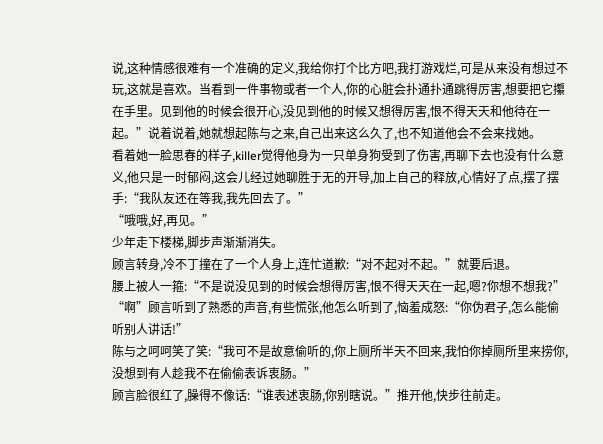说,这种情感很难有一个准确的定义,我给你打个比方吧,我打游戏烂,可是从来没有想过不玩,这就是喜欢。当看到一件事物或者一个人,你的心脏会扑通扑通跳得厉害,想要把它攥在手里。见到他的时候会很开心,没见到他的时候又想得厉害,恨不得天天和他待在一起。”说着说着,她就想起陈与之来,自己出来这么久了,也不知道他会不会来找她。
看着她一脸思春的样子,killer觉得他身为一只单身狗受到了伤害,再聊下去也没有什么意义,他只是一时郁闷,这会儿经过她聊胜于无的开导,加上自己的释放,心情好了点,摆了摆手:“我队友还在等我,我先回去了。”
“哦哦,好,再见。”
少年走下楼梯,脚步声渐渐消失。
顾言转身,冷不丁撞在了一个人身上,连忙道歉:“对不起对不起。”就要后退。
腰上被人一箍:“不是说没见到的时候会想得厉害,恨不得天天在一起,嗯?你想不想我?”
“啊”顾言听到了熟悉的声音,有些慌张,他怎么听到了,恼羞成怒:“你伪君子,怎么能偷听别人讲话!”
陈与之呵呵笑了笑:“我可不是故意偷听的,你上厕所半天不回来,我怕你掉厕所里来捞你,没想到有人趁我不在偷偷表诉衷肠。”
顾言脸很红了,臊得不像话:“谁表述衷肠,你别瞎说。”推开他,快步往前走。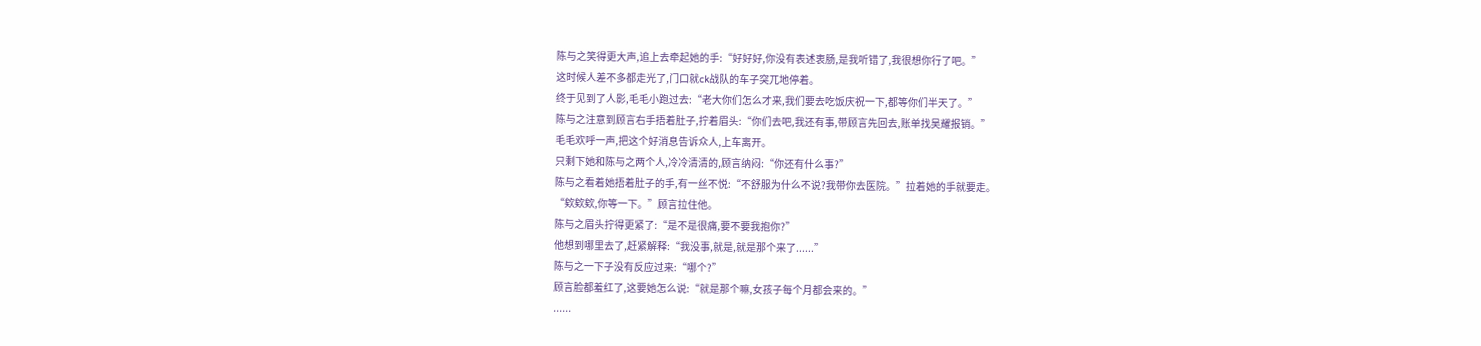陈与之笑得更大声,追上去牵起她的手:“好好好,你没有表述衷肠,是我听错了,我很想你行了吧。”
这时候人差不多都走光了,门口就ck战队的车子突兀地停着。
终于见到了人影,毛毛小跑过去:“老大你们怎么才来,我们要去吃饭庆祝一下,都等你们半天了。”
陈与之注意到顾言右手捂着肚子,拧着眉头:“你们去吧,我还有事,带顾言先回去,账单找吴耀报销。”
毛毛欢呼一声,把这个好消息告诉众人,上车离开。
只剩下她和陈与之两个人,冷冷清清的,顾言纳闷:“你还有什么事?”
陈与之看着她捂着肚子的手,有一丝不悦:“不舒服为什么不说?我带你去医院。”拉着她的手就要走。
“欸欸欸,你等一下。”顾言拉住他。
陈与之眉头拧得更紧了:“是不是很痛,要不要我抱你?”
他想到哪里去了,赶紧解释:“我没事,就是,就是那个来了......”
陈与之一下子没有反应过来:“哪个?”
顾言脸都羞红了,这要她怎么说:“就是那个嘛,女孩子每个月都会来的。”
......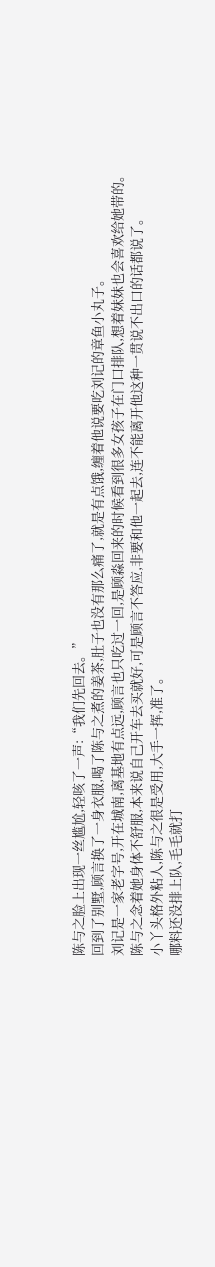陈与之脸上出现一丝尴尬,轻咳了一声:“我们先回去。”
回到了别墅,顾言换了一身衣服,喝了陈与之煮的姜茶,肚子也没有那么痛了,就是有点饿,缠着他说要吃刘记的章鱼小丸子。
刘记是一家老字号,开在城南,离基地有点远,顾言也只吃过一回,是顾淼回来的时候看到很多女孩子在门口排队,想着妹妹也会喜欢给她带的。
陈与之念着她身体不舒服,本来说自己开车去买就好,可是顾言不答应,非要和他一起去,连不能离开他这种一贯说不出口的话都说了。
小丫头格外粘人,陈与之很是受用,大手一挥,准了。
哪料还没排上队,毛毛就打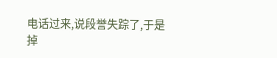电话过来,说段誉失踪了,于是掉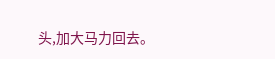头,加大马力回去。